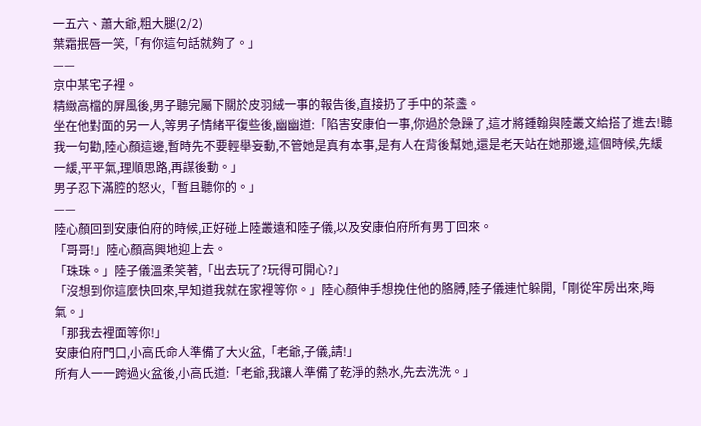一五六、蕭大爺,粗大腿(2/2)
葉霜抿唇一笑,「有你這句話就夠了。」
——
京中某宅子裡。
精緻高檔的屏風後,男子聽完屬下關於皮羽絨一事的報告後,直接扔了手中的茶盞。
坐在他對面的另一人,等男子情緒平復些後,幽幽道:「陷害安康伯一事,你過於急躁了,這才將鍾翰與陸叢文給搭了進去!聽我一句勸,陸心顏這邊,暫時先不要輕舉妄動,不管她是真有本事,是有人在背後幫她,還是老天站在她那邊,這個時候,先緩一緩,平平氣,理順思路,再謀後動。」
男子忍下滿腔的怒火,「暫且聽你的。」
——
陸心顏回到安康伯府的時候,正好碰上陸叢遠和陸子儀,以及安康伯府所有男丁回來。
「哥哥!」陸心顏高興地迎上去。
「珠珠。」陸子儀溫柔笑著,「出去玩了?玩得可開心?」
「沒想到你這麼快回來,早知道我就在家裡等你。」陸心顏伸手想挽住他的胳膊,陸子儀連忙躲開,「剛從牢房出來,晦氣。」
「那我去裡面等你!」
安康伯府門口,小高氏命人準備了大火盆,「老爺,子儀,請!」
所有人一一跨過火盆後,小高氏道:「老爺,我讓人準備了乾淨的熱水,先去洗洗。」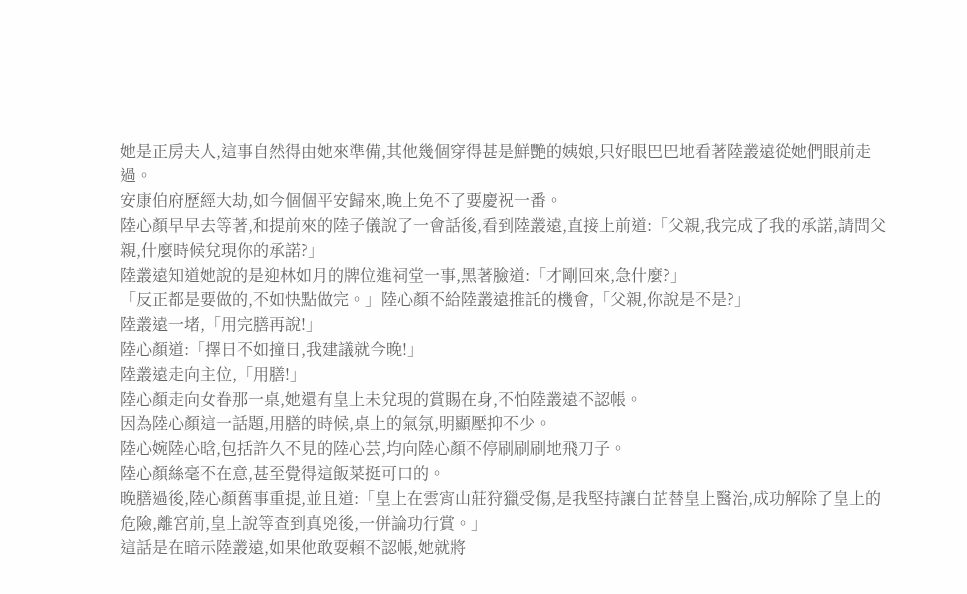她是正房夫人,這事自然得由她來準備,其他幾個穿得甚是鮮艷的姨娘,只好眼巴巴地看著陸叢遠從她們眼前走過。
安康伯府歷經大劫,如今個個平安歸來,晚上免不了要慶祝一番。
陸心顏早早去等著,和提前來的陸子儀說了一會話後,看到陸叢遠,直接上前道:「父親,我完成了我的承諾,請問父親,什麼時候兌現你的承諾?」
陸叢遠知道她說的是迎林如月的牌位進祠堂一事,黑著臉道:「才剛回來,急什麼?」
「反正都是要做的,不如快點做完。」陸心顏不給陸叢遠推託的機會,「父親,你說是不是?」
陸叢遠一堵,「用完膳再說!」
陸心顏道:「擇日不如撞日,我建議就今晚!」
陸叢遠走向主位,「用膳!」
陸心顏走向女眷那一桌,她還有皇上未兌現的賞賜在身,不怕陸叢遠不認帳。
因為陸心顏這一話題,用膳的時候,桌上的氣氛,明顯壓抑不少。
陸心婉陸心晗,包括許久不見的陸心芸,均向陸心顏不停刷刷刷地飛刀子。
陸心顏絲毫不在意,甚至覺得這飯菜挺可口的。
晚膳過後,陸心顏舊事重提,並且道:「皇上在雲宵山莊狩獵受傷,是我堅持讓白芷替皇上醫治,成功解除了皇上的危險,離宮前,皇上說等查到真兇後,一併論功行賞。」
這話是在暗示陸叢遠,如果他敢耍賴不認帳,她就將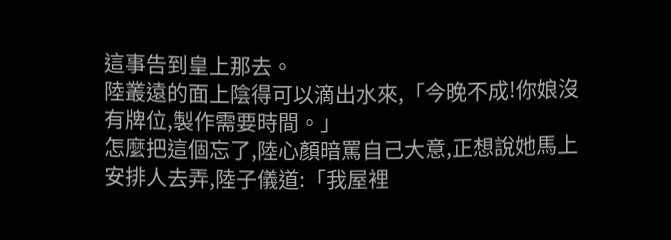這事告到皇上那去。
陸叢遠的面上陰得可以滴出水來,「今晚不成!你娘沒有牌位,製作需要時間。」
怎麼把這個忘了,陸心顏暗罵自己大意,正想說她馬上安排人去弄,陸子儀道:「我屋裡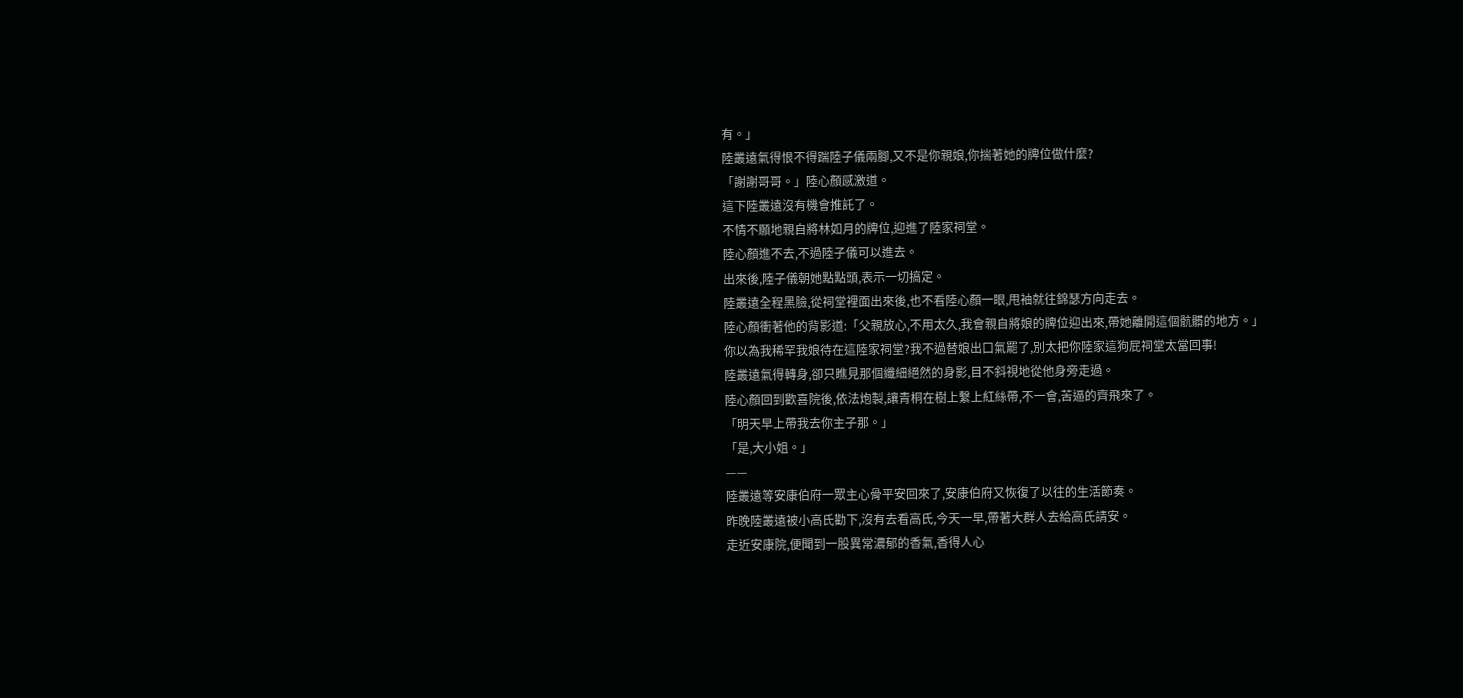有。」
陸叢遠氣得恨不得踹陸子儀兩腳,又不是你親娘,你揣著她的牌位做什麼?
「謝謝哥哥。」陸心顏感激道。
這下陸叢遠沒有機會推託了。
不情不願地親自將林如月的牌位,迎進了陸家祠堂。
陸心顏進不去,不過陸子儀可以進去。
出來後,陸子儀朝她點點頭,表示一切搞定。
陸叢遠全程黑臉,從祠堂裡面出來後,也不看陸心顏一眼,甩袖就往錦瑟方向走去。
陸心顏衝著他的背影道:「父親放心,不用太久,我會親自將娘的牌位迎出來,帶她離開這個骯髒的地方。」
你以為我稀罕我娘待在這陸家祠堂?我不過替娘出口氣罷了,別太把你陸家這狗屁祠堂太當回事!
陸叢遠氣得轉身,卻只瞧見那個纖細絕然的身影,目不斜視地從他身旁走過。
陸心顏回到歡喜院後,依法炮製,讓青桐在樹上繫上紅絲帶,不一會,苦逼的齊飛來了。
「明天早上帶我去你主子那。」
「是,大小姐。」
——
陸叢遠等安康伯府一眾主心骨平安回來了,安康伯府又恢復了以往的生活節奏。
昨晚陸叢遠被小高氏勸下,沒有去看高氏,今天一早,帶著大群人去給高氏請安。
走近安康院,便聞到一股異常濃郁的香氣,香得人心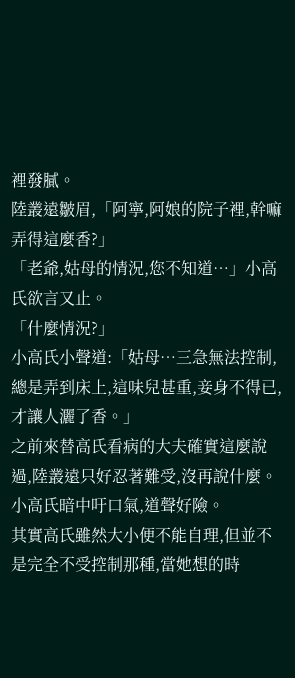裡發膩。
陸叢遠皺眉,「阿寧,阿娘的院子裡,幹嘛弄得這麼香?」
「老爺,姑母的情況,您不知道…」小高氏欲言又止。
「什麼情況?」
小高氏小聲道:「姑母…三急無法控制,總是弄到床上,這味兒甚重,妾身不得已,才讓人灑了香。」
之前來替高氏看病的大夫確實這麼說過,陸叢遠只好忍著難受,沒再說什麼。
小高氏暗中吁口氣,道聲好險。
其實高氏雖然大小便不能自理,但並不是完全不受控制那種,當她想的時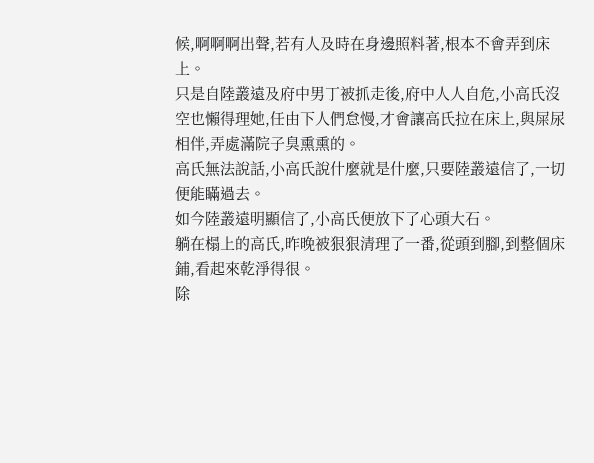候,啊啊啊出聲,若有人及時在身邊照料著,根本不會弄到床上。
只是自陸叢遠及府中男丁被抓走後,府中人人自危,小高氏沒空也懶得理她,任由下人們怠慢,才會讓高氏拉在床上,與屎尿相伴,弄處滿院子臭熏熏的。
高氏無法說話,小高氏說什麼就是什麼,只要陸叢遠信了,一切便能瞞過去。
如今陸叢遠明顯信了,小高氏便放下了心頭大石。
躺在榻上的高氏,昨晚被狠狠清理了一番,從頭到腳,到整個床鋪,看起來乾淨得很。
除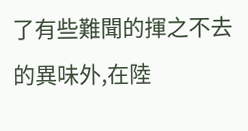了有些難聞的揮之不去的異味外,在陸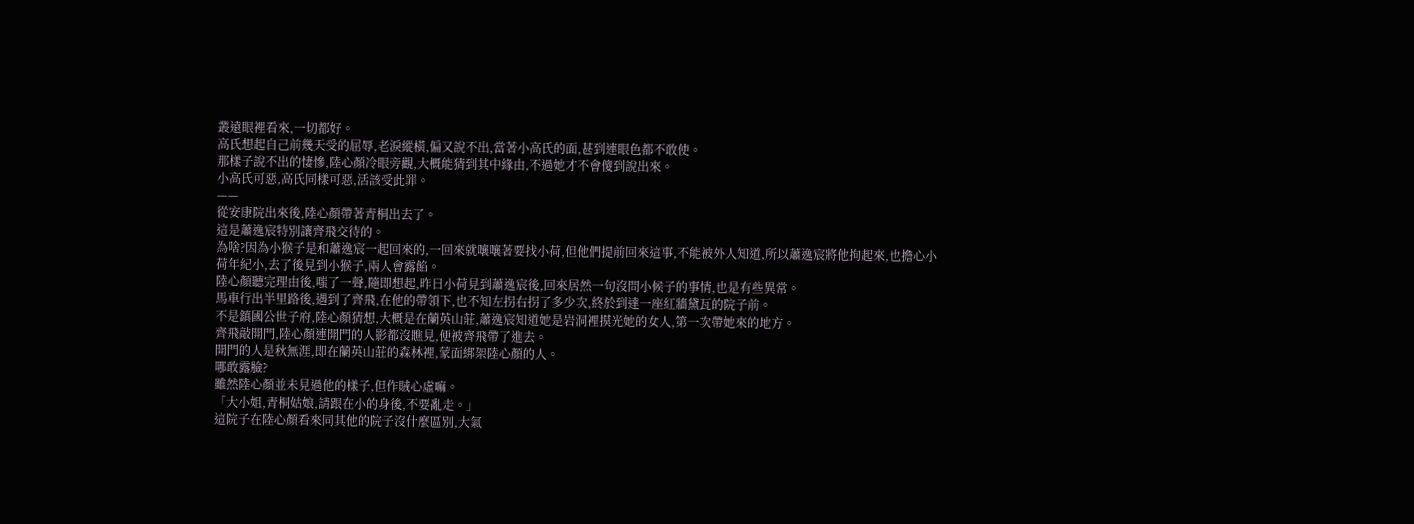叢遠眼裡看來,一切都好。
高氏想起自己前幾天受的屈辱,老淚縱橫,偏又說不出,當著小高氏的面,甚到連眼色都不敢使。
那樣子說不出的悽慘,陸心顏冷眼旁觀,大概能猜到其中緣由,不過她才不會傻到說出來。
小高氏可惡,高氏同樣可惡,活該受此罪。
——
從安康院出來後,陸心顏帶著青桐出去了。
這是蕭逸宸特別讓齊飛交待的。
為啥?因為小猴子是和蕭逸宸一起回來的,一回來就嚷嚷著要找小荷,但他們提前回來這事,不能被外人知道,所以蕭逸宸將他拘起來,也擔心小荷年紀小,去了後見到小猴子,兩人會露餡。
陸心顏聽完理由後,嗤了一聲,隨即想起,昨日小荷見到蕭逸宸後,回來居然一句沒問小候子的事情,也是有些異常。
馬車行出半里路後,遇到了齊飛,在他的帶領下,也不知左拐右拐了多少次,終於到達一座紅牆黛瓦的院子前。
不是鎮國公世子府,陸心顏猜想,大概是在蘭英山莊,蕭逸宸知道她是岩洞裡摸光她的女人,第一次帶她來的地方。
齊飛敲開門,陸心顏連開門的人影都沒瞧見,便被齊飛帶了進去。
開門的人是秋無涯,即在蘭英山莊的森林裡,蒙面綁架陸心顏的人。
哪敢露臉?
雖然陸心顏並未見過他的樣子,但作賊心虛嘛。
「大小姐,青桐姑娘,請跟在小的身後,不要亂走。」
這院子在陸心顏看來同其他的院子沒什麼區別,大氣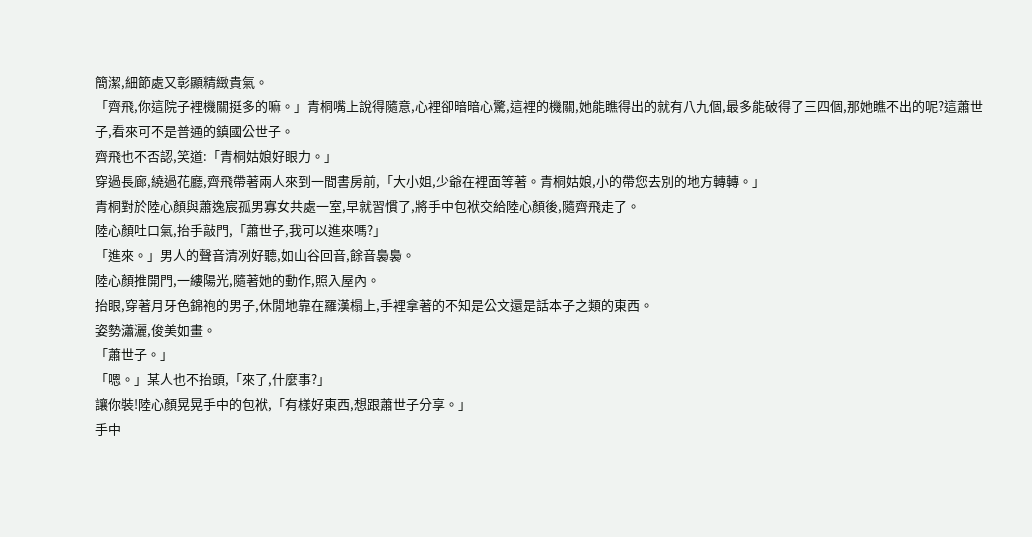簡潔,細節處又彰顯精緻貴氣。
「齊飛,你這院子裡機關挺多的嘛。」青桐嘴上說得隨意,心裡卻暗暗心驚,這裡的機關,她能瞧得出的就有八九個,最多能破得了三四個,那她瞧不出的呢?這蕭世子,看來可不是普通的鎮國公世子。
齊飛也不否認,笑道:「青桐姑娘好眼力。」
穿過長廊,繞過花廳,齊飛帶著兩人來到一間書房前,「大小姐,少爺在裡面等著。青桐姑娘,小的帶您去別的地方轉轉。」
青桐對於陸心顏與蕭逸宸孤男寡女共處一室,早就習慣了,將手中包袱交給陸心顏後,隨齊飛走了。
陸心顏吐口氣,抬手敲門,「蕭世子,我可以進來嗎?」
「進來。」男人的聲音清冽好聽,如山谷回音,餘音裊裊。
陸心顏推開門,一縷陽光,隨著她的動作,照入屋內。
抬眼,穿著月牙色錦袍的男子,休閒地靠在羅漢榻上,手裡拿著的不知是公文還是話本子之類的東西。
姿勢瀟灑,俊美如畫。
「蕭世子。」
「嗯。」某人也不抬頭,「來了,什麼事?」
讓你裝!陸心顏晃晃手中的包袱,「有樣好東西,想跟蕭世子分享。」
手中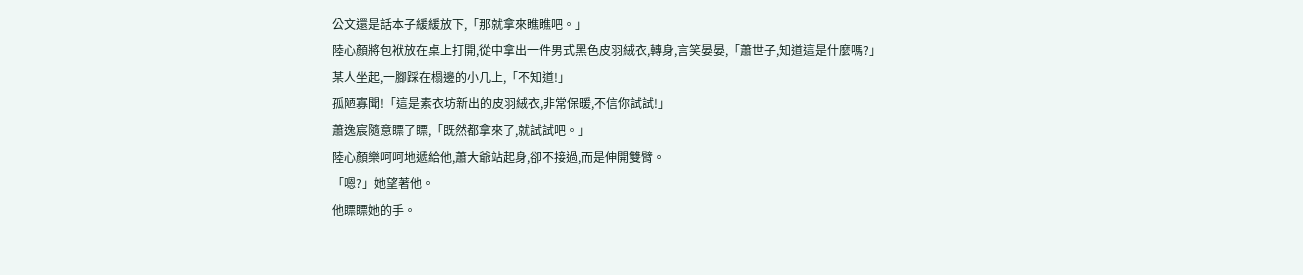公文還是話本子緩緩放下,「那就拿來瞧瞧吧。」
陸心顏將包袱放在桌上打開,從中拿出一件男式黑色皮羽絨衣,轉身,言笑晏晏,「蕭世子,知道這是什麼嗎?」
某人坐起,一腳踩在榻邊的小几上,「不知道!」
孤陋寡聞!「這是素衣坊新出的皮羽絨衣,非常保暖,不信你試試!」
蕭逸宸隨意瞟了瞟,「既然都拿來了,就試試吧。」
陸心顏樂呵呵地遞給他,蕭大爺站起身,卻不接過,而是伸開雙臂。
「嗯?」她望著他。
他瞟瞟她的手。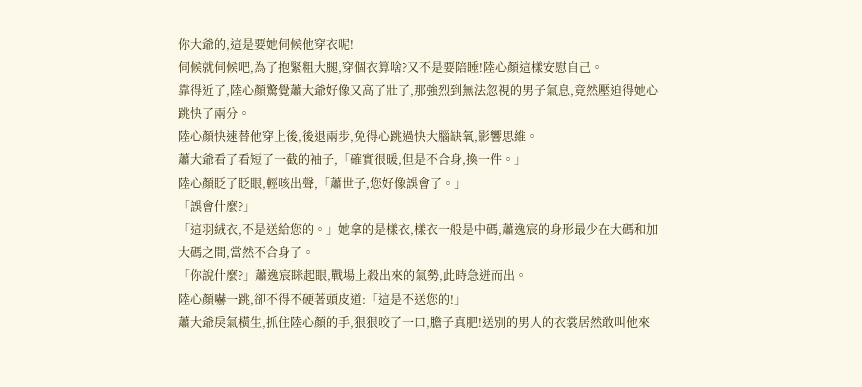你大爺的,這是要她伺候他穿衣呢!
伺候就伺候吧,為了抱緊粗大腿,穿個衣算啥?又不是要陪睡!陸心顏這樣安慰自己。
靠得近了,陸心顏驚覺蕭大爺好像又高了壯了,那強烈到無法忽視的男子氣息,竟然壓迫得她心跳快了兩分。
陸心顏快速替他穿上後,後退兩步,免得心跳過快大腦缺氧,影響思維。
蕭大爺看了看短了一截的袖子,「確實很暖,但是不合身,換一件。」
陸心顏眨了眨眼,輕咳出聲,「蕭世子,您好像誤會了。」
「誤會什麼?」
「這羽絨衣,不是送給您的。」她拿的是樣衣,樣衣一般是中碼,蕭逸宸的身形最少在大碼和加大碼之間,當然不合身了。
「你說什麼?」蕭逸宸眯起眼,戰場上殺出來的氣勢,此時急迸而出。
陸心顏嚇一跳,卻不得不硬著頭皮道:「這是不送您的!」
蕭大爺戾氣橫生,抓住陸心顏的手,狠狠咬了一口,膽子真肥!送別的男人的衣裳居然敢叫他來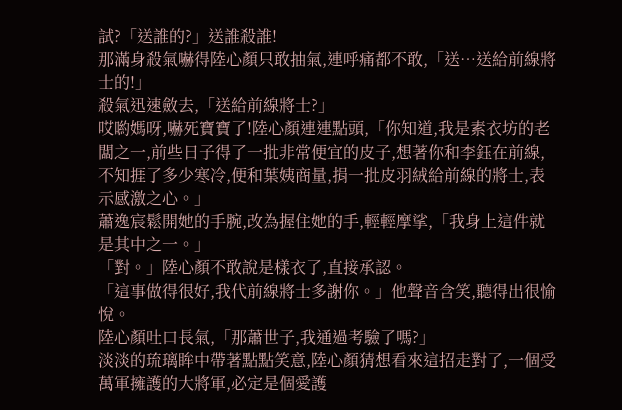試?「送誰的?」送誰殺誰!
那滿身殺氣嚇得陸心顏只敢抽氣,連呼痛都不敢,「送…送給前線將士的!」
殺氣迅速斂去,「送給前線將士?」
哎喲媽呀,嚇死寶寶了!陸心顏連連點頭,「你知道,我是素衣坊的老闆之一,前些日子得了一批非常便宜的皮子,想著你和李鈺在前線,不知捱了多少寒冷,便和葉姨商量,捐一批皮羽絨給前線的將士,表示感激之心。」
蕭逸宸鬆開她的手腕,改為握住她的手,輕輕摩挲,「我身上這件就是其中之一。」
「對。」陸心顏不敢說是樣衣了,直接承認。
「這事做得很好,我代前線將士多謝你。」他聲音含笑,聽得出很愉悅。
陸心顏吐口長氣,「那蕭世子,我通過考驗了嗎?」
淡淡的琉璃眸中帶著點點笑意,陸心顏猜想看來這招走對了,一個受萬軍擁護的大將軍,必定是個愛護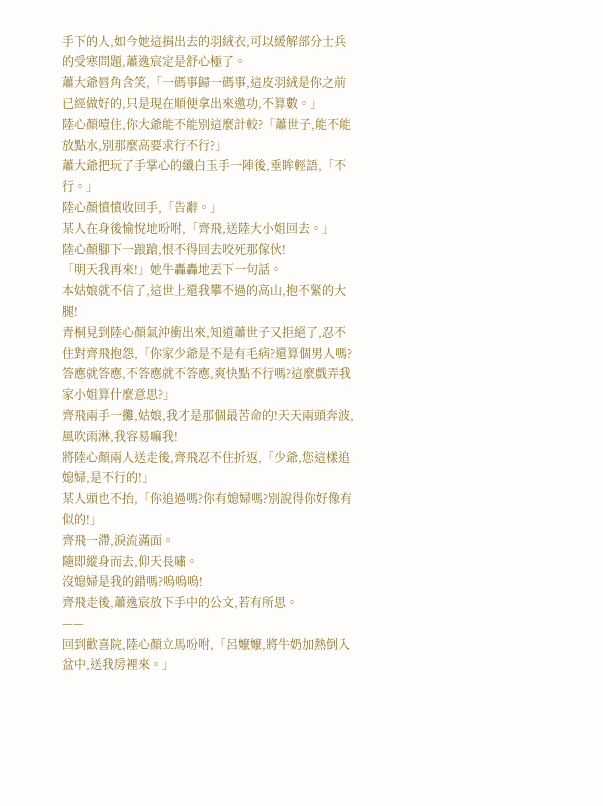手下的人,如今她這捐出去的羽絨衣,可以緩解部分士兵的受寒問題,蕭逸宸定是舒心極了。
蕭大爺唇角含笑,「一碼事歸一碼事,這皮羽絨是你之前已經做好的,只是現在順便拿出來邀功,不算數。」
陸心顏噎住,你大爺能不能別這麼計較?「蕭世子,能不能放點水,別那麼高要求行不行?」
蕭大爺把玩了手掌心的纖白玉手一陣後,垂眸輕語,「不行。」
陸心顏憤憤收回手,「告辭。」
某人在身後愉悅地吩咐,「齊飛,送陸大小姐回去。」
陸心顏腳下一踉蹌,恨不得回去咬死那傢伙!
「明天我再來!」她牛轟轟地丟下一句話。
本姑娘就不信了,這世上還我攀不過的高山,抱不緊的大腿!
青桐見到陸心顏氣沖衝出來,知道蕭世子又拒絕了,忍不住對齊飛抱怨,「你家少爺是不是有毛病?還算個男人嗎?答應就答應,不答應就不答應,爽快點不行嗎?這麼戲弄我家小姐算什麼意思?」
齊飛兩手一攤,姑娘,我才是那個最苦命的!天天兩頭奔波,風吹雨淋,我容易嘛我!
將陸心顏兩人送走後,齊飛忍不住折返,「少爺,您這樣追媳婦,是不行的!」
某人頭也不抬,「你追過嗎?你有媳婦嗎?別說得你好像有似的!」
齊飛一滯,淚流滿面。
隨即縱身而去,仰天長嘯。
沒媳婦是我的錯嗎?嗚嗚嗚!
齊飛走後,蕭逸宸放下手中的公文,若有所思。
——
回到歡喜院,陸心顏立馬吩咐,「呂嬤嬤,將牛奶加熱倒入盆中,送我房裡來。」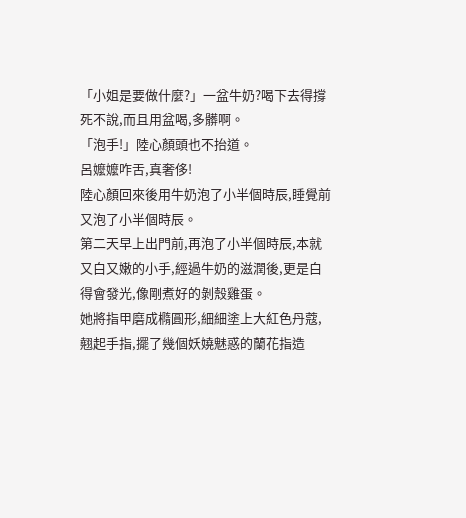「小姐是要做什麼?」一盆牛奶?喝下去得撐死不說,而且用盆喝,多髒啊。
「泡手!」陸心顏頭也不抬道。
呂嬤嬤咋舌,真奢侈!
陸心顏回來後用牛奶泡了小半個時辰,睡覺前又泡了小半個時辰。
第二天早上出門前,再泡了小半個時辰,本就又白又嫩的小手,經過牛奶的滋潤後,更是白得會發光,像剛煮好的剝殼雞蛋。
她將指甲磨成橢圓形,細細塗上大紅色丹蔻,翹起手指,擺了幾個妖嬈魅惑的蘭花指造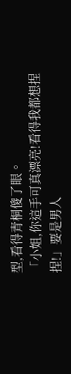型,看得青桐傻了眼。
「小姐,你這手可真漂亮!看得我都想捏捏!」要是男人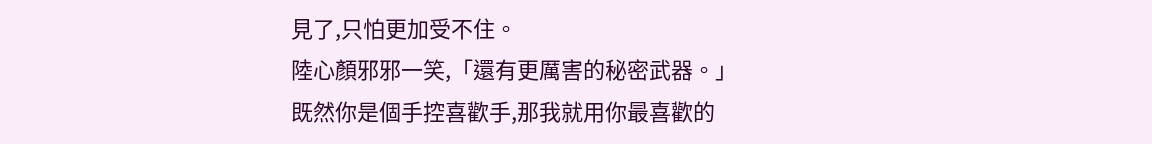見了,只怕更加受不住。
陸心顏邪邪一笑,「還有更厲害的秘密武器。」
既然你是個手控喜歡手,那我就用你最喜歡的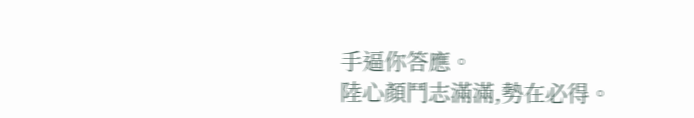手逼你答應。
陸心顏鬥志滿滿,勢在必得。